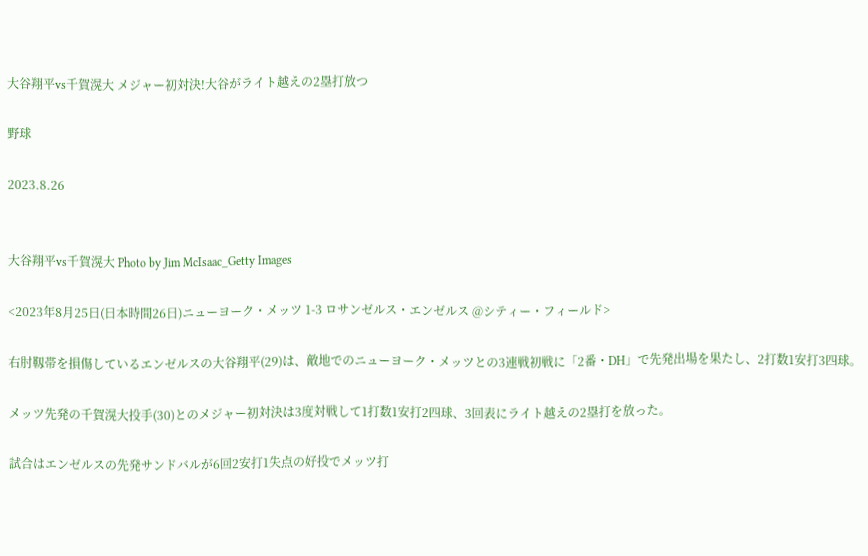大谷翔平vs千賀滉大 メジャー初対決!大谷がライト越えの2塁打放つ

野球

2023.8.26


大谷翔平vs千賀滉大 Photo by Jim McIsaac_Getty Images

<2023年8月25日(日本時間26日)ニューヨーク・メッツ 1-3 ロサンゼルス・エンゼルス @シティー・フィールド>

右肘靱帯を損傷しているエンゼルスの大谷翔平(29)は、敵地でのニューヨーク・メッツとの3連戦初戦に「2番・DH」で先発出場を果たし、2打数1安打3四球。

メッツ先発の千賀滉大投手(30)とのメジャー初対決は3度対戦して1打数1安打2四球、3回表にライト越えの2塁打を放った。

試合はエンゼルスの先発サンドバルが6回2安打1失点の好投でメッツ打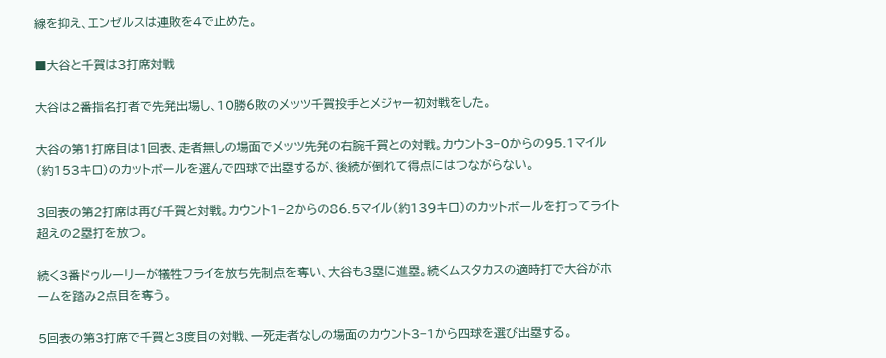線を抑え、エンゼルスは連敗を4で止めた。

■大谷と千賀は3打席対戦

大谷は2番指名打者で先発出場し、10勝6敗のメッツ千賀投手とメジャー初対戦をした。

大谷の第1打席目は1回表、走者無しの場面でメッツ先発の右腕千賀との対戦。カウント3−0からの95.1マイル(約153キロ)のカットボールを選んで四球で出塁するが、後続が倒れて得点にはつながらない。

3回表の第2打席は再び千賀と対戦。カウント1−2からの86.5マイル(約139キロ)のカットボールを打ってライト超えの2塁打を放つ。

続く3番ドゥルーリーが犠牲フライを放ち先制点を奪い、大谷も3塁に進塁。続くムスタカスの適時打で大谷がホームを踏み2点目を奪う。

5回表の第3打席で千賀と3度目の対戦、一死走者なしの場面のカウント3−1から四球を選び出塁する。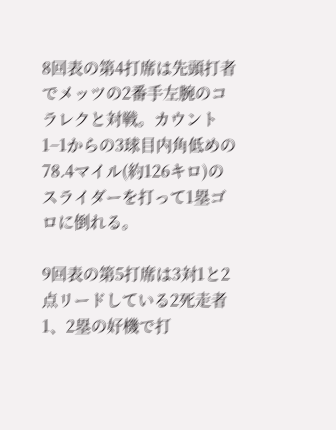8回表の第4打席は先頭打者でメッツの2番手左腕のコラレクと対戦。カウント1−1からの3球目内角低めの78.4マイル(約126キロ)のスライダーを打って1塁ゴロに倒れる。

9回表の第5打席は3対1と2点リードしている2死走者1、2塁の好機で打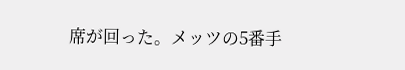席が回った。メッツの5番手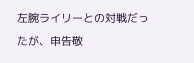左腕ライリーとの対戦だったが、申告敬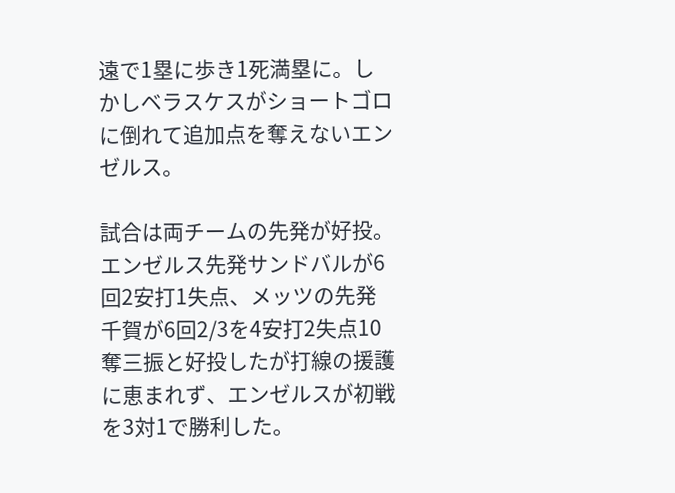遠で1塁に歩き1死満塁に。しかしベラスケスがショートゴロに倒れて追加点を奪えないエンゼルス。

試合は両チームの先発が好投。エンゼルス先発サンドバルが6回2安打1失点、メッツの先発千賀が6回2/3を4安打2失点10奪三振と好投したが打線の援護に恵まれず、エンゼルスが初戦を3対1で勝利した。